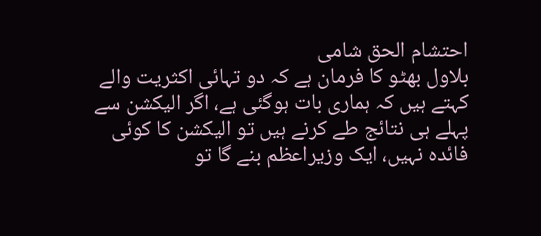احتشام الحق شامی
بلاول بھٹو کا فرمان ہے کہ دو تہائی اکثریت والے کہتے ہیں کہ ہماری بات ہوگئی ہے، اگر الیکشن سے پہلے ہی نتائج طے کرنے ہیں تو الیکشن کا کوئی فائدہ نہیں، ایک وزیراعظم بنے گا تو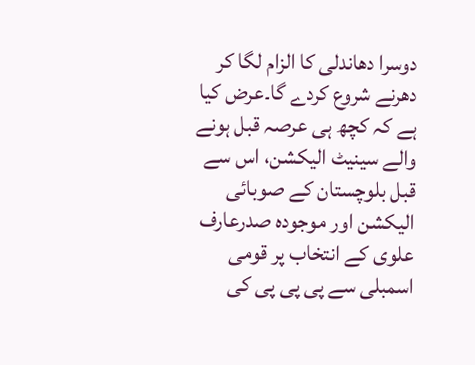دوسرا دھاندلی کا الزام لگا کر دھرنے شروع کردے گا۔عرض کیا ہے کہ کچھ ہی عرصہ قبل ہونے والے سینیٹ الیکشن، اس سے قبل بلوچستان کے صوبائی الیکشن اور موجودہ صدرعارف علوی کے انتخاب پر قومی اسمبلی سے پی پی پی کی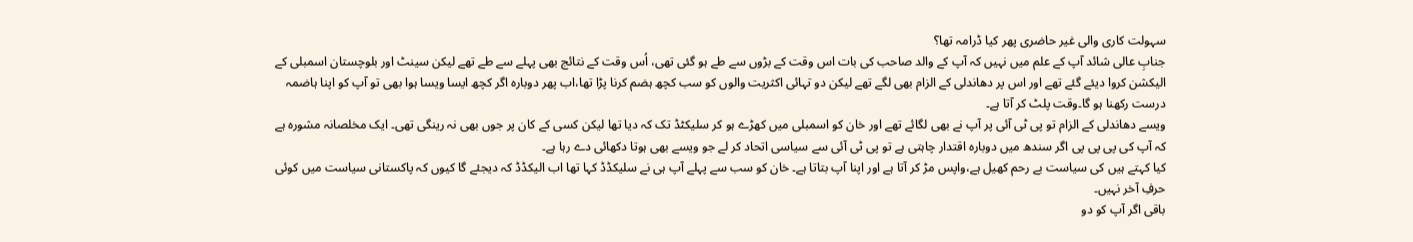سہولت کاری والی غیر حاضری پھر کیا ڈرامہ تھا؟
جنابِ عالی شائد آپ کے علم میں نہیں کہ آپ کے والد صاحب کی بات اس وقت کے بڑوں سے طے ہو گئی تھی، اُس وقت کے نتائج بھی پہلے سے طے تھے لیکن سینٹ اور بلوچستان اسمبلی کے الیکشن کروا دیئے گئے تھے اور اس پر دھاندلی کے الزام بھی لگے تھے لیکن دو تہائی اکثریت والوں کو سب کچھ ہضم کرنا پڑا تھا،اب پھر دوبارہ اگر کچھ ایسا ویسا ہوا بھی تو آپ کو اپنا ہاضمہ درست رکھنا ہو گا۔وقت پلٹ کر آتا ہے۔
ویسے دھاندلی کے الزام تو پی ٹی آئی پر آپ نے بھی لگائے تھے اور خان کو اسمبلی میں کھڑے ہو کر سلیکٹڈ تک کہ دیا تھا لیکن کسی کے کان پر جوں بھی نہ رینگی تھی۔ ایک مخلصانہ مشورہ ہے کہ آپ کی پی پی پی اگر سندھ میں دوبارہ اقتدار چاہتی ہے تو پی ٹی آئی سے سیاسی اتحاد کر لے جو ویسے بھی ہوتا دکھائی دے رہا ہے۔
کیا کہتے ہیں کی سیاست بے رحم کھیل ہے،واپس مڑ کر آتا ہے اور اپنا آپ بتاتا ہے۔ خان کو سب سے پہلے آپ ہی نے سلیکڈڈ کہا تھا اب الیکڈڈ کہ دیجئے گا کیوں کہ پاکستانی سیاست میں کوئی حرفِ آخر نہیں۔
باقی اگر آپ کو دو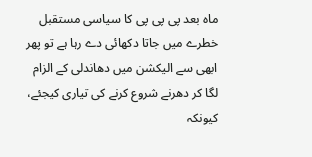ماہ بعد پی پی پی کا سیاسی مستقبل خطرے میں جاتا دکھائی دے رہا ہے تو پھر ابھی سے الیکشن میں دھاندلی کے الزام لگا کر دھرنے شروع کرنے کی تیاری کیجئے، کیونکہ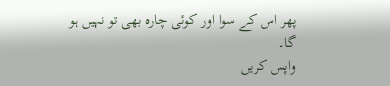پھر اس کے سوا اور کوئی چارہ بھی تو نہیں ہو گا۔
واپس کریں